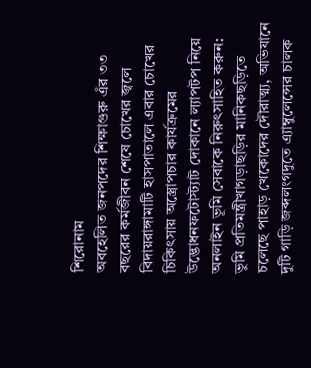শিরোনাম
অবহেলিত জনপদের শিক্ষাগুরু এঁর ৩৩ বছরের কর্মজীবন শেষে চোখের জ্বলে বিদায়রাঙ্গামাটি হাসপাতালে এবার চোখের চিকিৎসায় অস্ত্রোপচার কার্যক্রমের উদ্ভোধনফটোস্ট্যাট দোকানে ল্যাপটপ নিয়ে অনলাইন ভূমি সেবাকে নিরুৎসাহিত করুন: ভুমি প্রতিমন্ত্রীখাগড়াছড়ির মানিকছড়িতে চলেছে পাহাড় খেকোদের দৌরাত্ম্য, অভিযানে দুটি গাড়ি জব্দলংগদুতে এ্যাম্বুলেন্সের চালক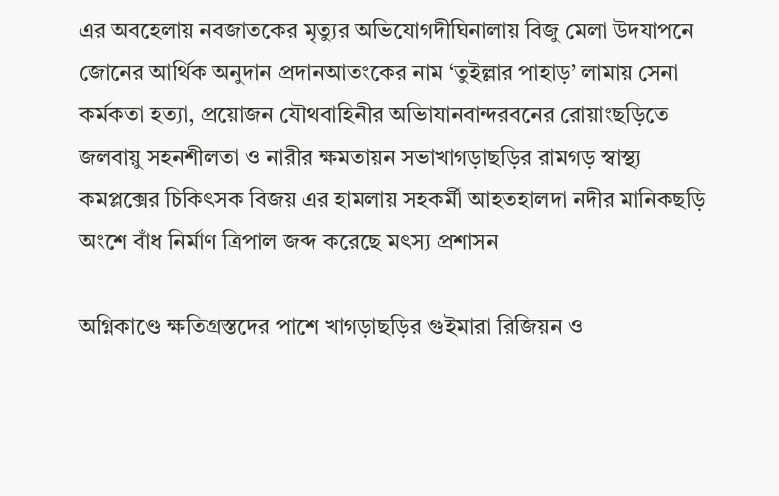এর অবহেলায় নবজাতকের মৃত্যুর অভিযোগদীঘিনালায় বিজু মেলা উদযাপনে জোনের আর্থিক অনুদান প্রদানআতংকের নাম ‘তুইল্লার পাহাড়’ লামায় সেনা কর্মকতা হত্যা, প্রয়োজন যৌথবাহিনীর অভিাযানবান্দরবনের রোয়াংছড়িতে জলবায়ু সহনশীলতা ও নারীর ক্ষমতায়ন সভাখাগড়াছড়ির রামগড় স্বাস্থ্য কমপ্লক্সের চিকিৎসক বিজয় এর হামলায় সহকর্মী আহতহালদা নদীর মানিকছড়ি অংশে বাঁধ নির্মাণ ত্রিপাল জব্দ করেছে মৎস্য প্রশাসন

অগ্নিকাণ্ডে ক্ষতিগ্রস্তদের পাশে খাগড়াছড়ির গুইমারা রিজিয়ন ও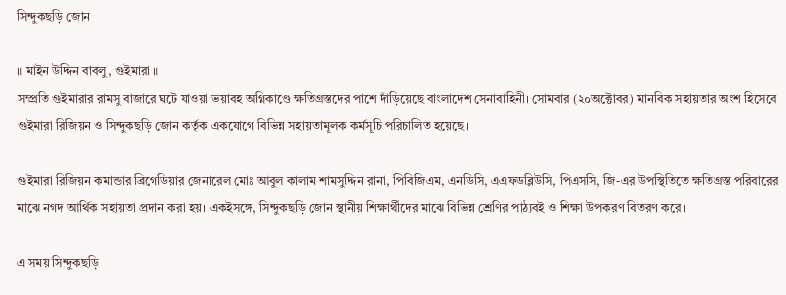সিন্দুকছড়ি জোন

॥ মাইন উদ্দিন বাবলু, গুইমারা ॥
সম্প্রতি গুইমারার রামসু বাজারে ঘটে যাওয়া ভয়াবহ অগ্নিকাণ্ডে ক্ষতিগ্রস্তদের পাশে দাঁড়িয়েছে বাংলাদেশ সেনাবাহিনী। সোমবার (২০অক্টোবর) মানবিক সহায়তার অংশ হিসেবে গুইমারা রিজিয়ন ও সিন্দুকছড়ি জোন কর্তৃক একযোগে বিভিন্ন সহায়তামূলক কর্মসূচি পরিচালিত হয়েছে।

গুইমারা রিজিয়ন কমান্ডার ব্রিগেডিয়ার জেনারেল মোঃ আবুল কালাম শামসুদ্দিন রানা, পিবিজিএম, এনডিসি, এএফডব্লিউসি, পিএসসি, জি-এর উপস্থিতিতে ক্ষতিগ্রস্ত পরিবারের মাঝে নগদ আর্থিক সহায়তা প্রদান করা হয়। একইসঙ্গে, সিন্দুকছড়ি জোন স্থানীয় শিক্ষার্থীদের মাঝে বিভিন্ন শ্রেণির পাঠ্যবই ও শিক্ষা উপকরণ বিতরণ করে।

এ সময় সিন্দুকছড়ি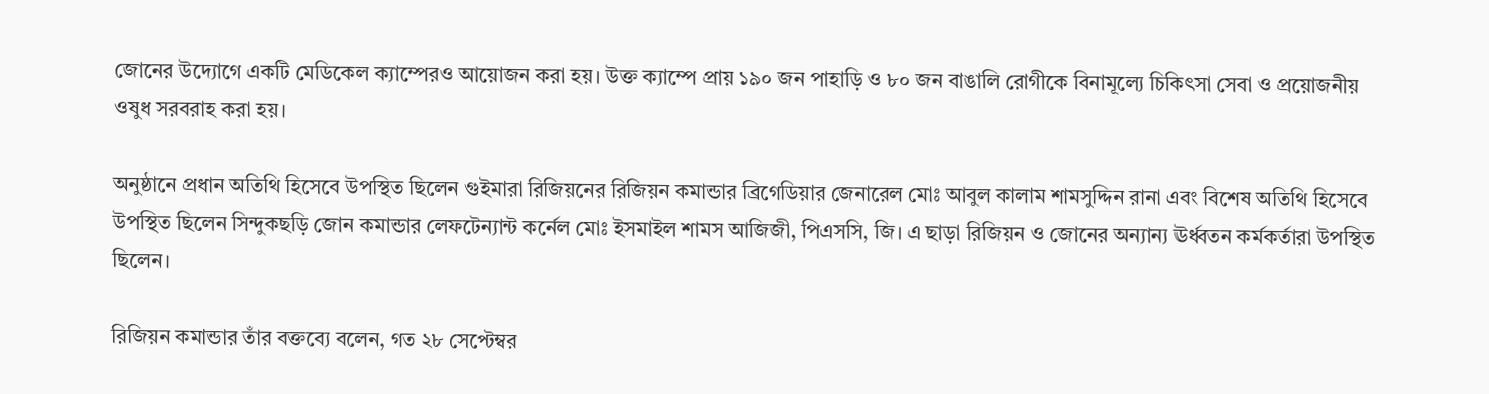জোনের উদ্যোগে একটি মেডিকেল ক্যাম্পেরও আয়োজন করা হয়। উক্ত ক্যাম্পে প্রায় ১৯০ জন পাহাড়ি ও ৮০ জন বাঙালি রোগীকে বিনামূল্যে চিকিৎসা সেবা ও প্রয়োজনীয় ওষুধ সরবরাহ করা হয়।

অনুষ্ঠানে প্রধান অতিথি হিসেবে উপস্থিত ছিলেন গুইমারা রিজিয়নের রিজিয়ন কমান্ডার ব্রিগেডিয়ার জেনারেল মোঃ আবুল কালাম শামসুদ্দিন রানা এবং বিশেষ অতিথি হিসেবে উপস্থিত ছিলেন সিন্দুকছড়ি জোন কমান্ডার লেফটেন্যান্ট কর্নেল মোঃ ইসমাইল শামস আজিজী, পিএসসি, জি। এ ছাড়া রিজিয়ন ও জোনের অন্যান্য ঊর্ধ্বতন কর্মকর্তারা উপস্থিত ছিলেন।

রিজিয়ন কমান্ডার তাঁর বক্তব্যে বলেন, গত ২৮ সেপ্টেম্বর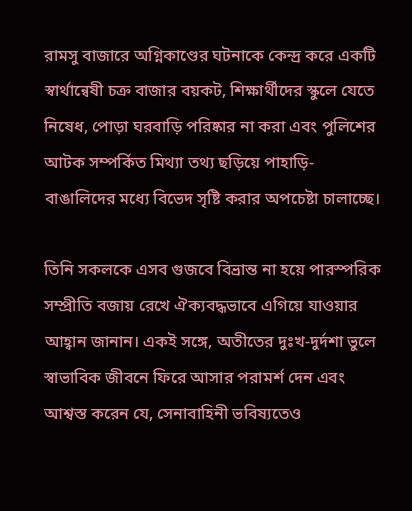রামসু বাজারে অগ্নিকাণ্ডের ঘটনাকে কেন্দ্র করে একটি স্বার্থান্বেষী চক্র বাজার বয়কট, শিক্ষার্থীদের স্কুলে যেতে নিষেধ, পোড়া ঘরবাড়ি পরিষ্কার না করা এবং পুলিশের আটক সম্পর্কিত মিথ্যা তথ্য ছড়িয়ে পাহাড়ি-বাঙালিদের মধ্যে বিভেদ সৃষ্টি করার অপচেষ্টা চালাচ্ছে।

তিনি সকলকে এসব গুজবে বিভ্রান্ত না হয়ে পারস্পরিক সম্প্রীতি বজায় রেখে ঐক্যবদ্ধভাবে এগিয়ে যাওয়ার আহ্বান জানান। একই সঙ্গে, অতীতের দুঃখ-দুর্দশা ভুলে স্বাভাবিক জীবনে ফিরে আসার পরামর্শ দেন এবং আশ্বস্ত করেন যে, সেনাবাহিনী ভবিষ্যতেও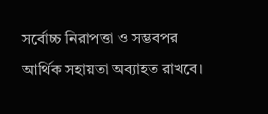সর্বোচ্চ নিরাপত্তা ও সম্ভবপর আর্থিক সহায়তা অব্যাহত রাখবে।